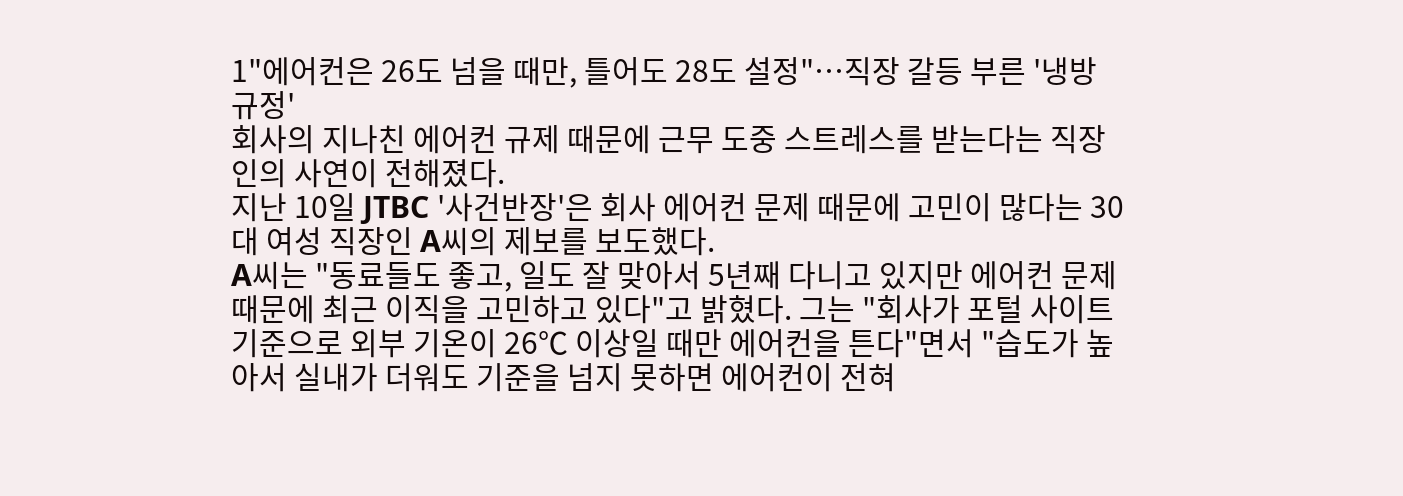1"에어컨은 26도 넘을 때만, 틀어도 28도 설정"…직장 갈등 부른 '냉방 규정'
회사의 지나친 에어컨 규제 때문에 근무 도중 스트레스를 받는다는 직장인의 사연이 전해졌다.
지난 10일 JTBC '사건반장'은 회사 에어컨 문제 때문에 고민이 많다는 30대 여성 직장인 A씨의 제보를 보도했다.
A씨는 "동료들도 좋고, 일도 잘 맞아서 5년째 다니고 있지만 에어컨 문제 때문에 최근 이직을 고민하고 있다"고 밝혔다. 그는 "회사가 포털 사이트 기준으로 외부 기온이 26℃ 이상일 때만 에어컨을 튼다"면서 "습도가 높아서 실내가 더워도 기준을 넘지 못하면 에어컨이 전혀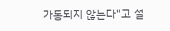가동되지 않는다"고 설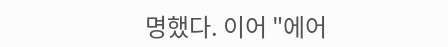명했다. 이어 "에어